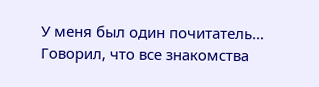У меня был один почитатель… Говорил, что все знакомства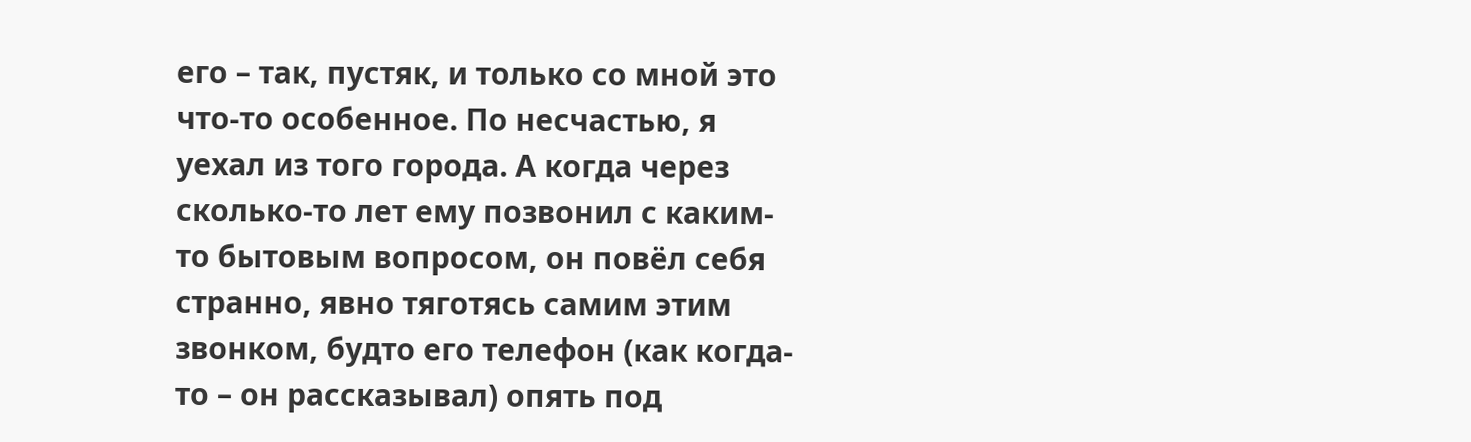его – так, пустяк, и только со мной это что-то особенное. По несчастью, я уехал из того города. А когда через сколько-то лет ему позвонил с каким-то бытовым вопросом, он повёл себя странно, явно тяготясь самим этим звонком, будто его телефон (как когда-то – он рассказывал) опять под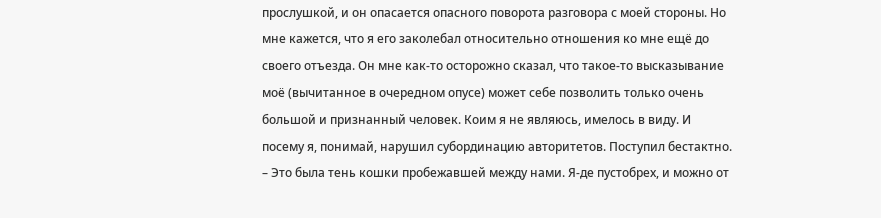прослушкой, и он опасается опасного поворота разговора с моей стороны. Но мне кажется, что я его заколебал относительно отношения ко мне ещё до своего отъезда. Он мне как-то осторожно сказал, что такое-то высказывание моё (вычитанное в очередном опусе) может себе позволить только очень большой и признанный человек. Коим я не являюсь, имелось в виду. И посему я, понимай, нарушил субординацию авторитетов. Поступил бестактно. – Это была тень кошки пробежавшей между нами. Я-де пустобрех, и можно от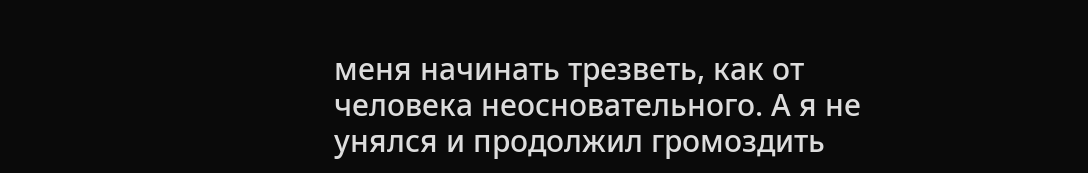меня начинать трезветь, как от человека неосновательного. А я не унялся и продолжил громоздить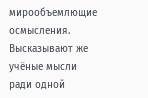мирообъемлющие осмысления. Высказывают же учёные мысли ради одной